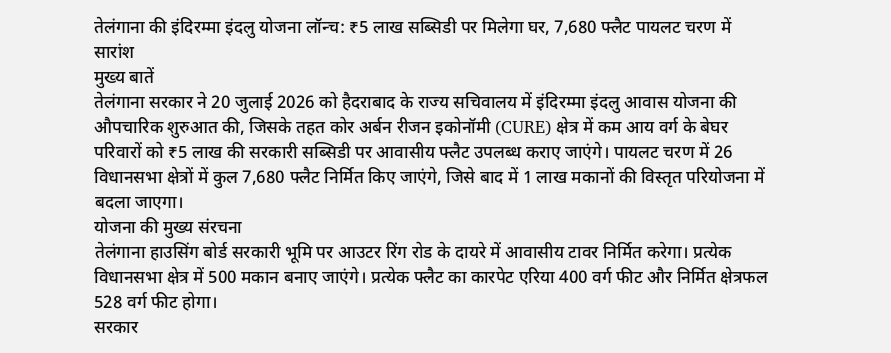तेलंगाना की इंदिरम्मा इंदलु योजना लॉन्च: ₹5 लाख सब्सिडी पर मिलेगा घर, 7,680 फ्लैट पायलट चरण में
सारांश
मुख्य बातें
तेलंगाना सरकार ने 20 जुलाई 2026 को हैदराबाद के राज्य सचिवालय में इंदिरम्मा इंदलु आवास योजना की औपचारिक शुरुआत की, जिसके तहत कोर अर्बन रीजन इकोनॉमी (CURE) क्षेत्र में कम आय वर्ग के बेघर परिवारों को ₹5 लाख की सरकारी सब्सिडी पर आवासीय फ्लैट उपलब्ध कराए जाएंगे। पायलट चरण में 26 विधानसभा क्षेत्रों में कुल 7,680 फ्लैट निर्मित किए जाएंगे, जिसे बाद में 1 लाख मकानों की विस्तृत परियोजना में बदला जाएगा।
योजना की मुख्य संरचना
तेलंगाना हाउसिंग बोर्ड सरकारी भूमि पर आउटर रिंग रोड के दायरे में आवासीय टावर निर्मित करेगा। प्रत्येक विधानसभा क्षेत्र में 500 मकान बनाए जाएंगे। प्रत्येक फ्लैट का कारपेट एरिया 400 वर्ग फीट और निर्मित क्षेत्रफल 528 वर्ग फीट होगा।
सरकार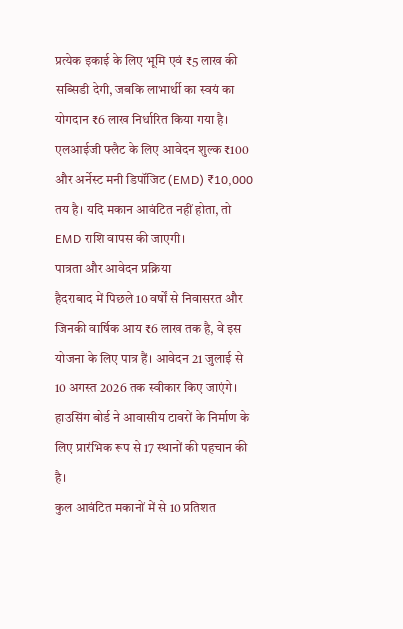प्रत्येक इकाई के लिए भूमि एवं ₹5 लाख की सब्सिडी देगी, जबकि लाभार्थी का स्वयं का योगदान ₹6 लाख निर्धारित किया गया है। एलआईजी फ्लैट के लिए आवेदन शुल्क ₹100 और अर्नेस्ट मनी डिपॉजिट (EMD) ₹10,000 तय है। यदि मकान आवंटित नहीं होता, तो EMD राशि वापस की जाएगी।
पात्रता और आवेदन प्रक्रिया
हैदराबाद में पिछले 10 वर्षों से निवासरत और जिनकी वार्षिक आय ₹6 लाख तक है, वे इस योजना के लिए पात्र हैं। आवेदन 21 जुलाई से 10 अगस्त 2026 तक स्वीकार किए जाएंगे। हाउसिंग बोर्ड ने आवासीय टावरों के निर्माण के लिए प्रारंभिक रूप से 17 स्थानों की पहचान की है।
कुल आवंटित मकानों में से 10 प्रतिशत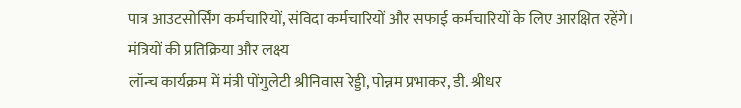पात्र आउटसोर्सिंग कर्मचारियों, संविदा कर्मचारियों और सफाई कर्मचारियों के लिए आरक्षित रहेंगे।
मंत्रियों की प्रतिक्रिया और लक्ष्य
लॉन्च कार्यक्रम में मंत्री पोंगुलेटी श्रीनिवास रेड्डी, पोन्नम प्रभाकर, डी. श्रीधर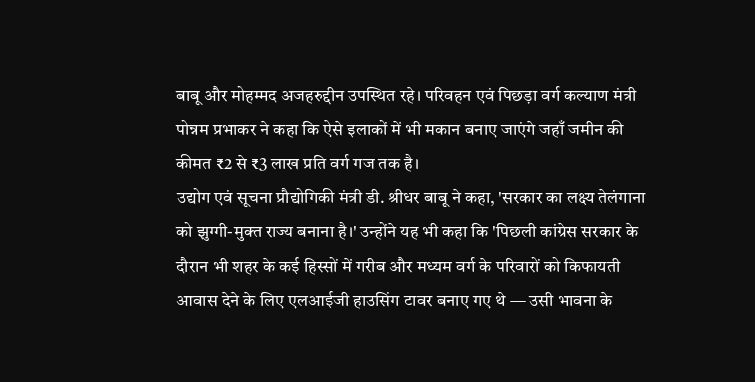बाबू और मोहम्मद अजहरुद्दीन उपस्थित रहे। परिवहन एवं पिछड़ा वर्ग कल्याण मंत्री पोन्नम प्रभाकर ने कहा कि ऐसे इलाकों में भी मकान बनाए जाएंगे जहाँ जमीन की कीमत ₹2 से ₹3 लाख प्रति वर्ग गज तक है।
उद्योग एवं सूचना प्रौद्योगिकी मंत्री डी. श्रीधर बाबू ने कहा, 'सरकार का लक्ष्य तेलंगाना को झुग्गी-मुक्त राज्य बनाना है।' उन्होंने यह भी कहा कि 'पिछली कांग्रेस सरकार के दौरान भी शहर के कई हिस्सों में गरीब और मध्यम वर्ग के परिवारों को किफायती आवास देने के लिए एलआईजी हाउसिंग टावर बनाए गए थे — उसी भावना के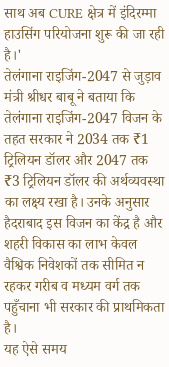साथ अब CURE क्षेत्र में इंदिरम्मा हाउसिंग परियोजना शुरू की जा रही है।'
तेलंगाना राइजिंग-2047 से जुड़ाव
मंत्री श्रीधर बाबू ने बताया कि तेलंगाना राइजिंग-2047 विजन के तहत सरकार ने 2034 तक ₹1 ट्रिलियन डॉलर और 2047 तक ₹3 ट्रिलियन डॉलर की अर्थव्यवस्था का लक्ष्य रखा है। उनके अनुसार हैदराबाद इस विजन का केंद्र है और शहरी विकास का लाभ केवल वैश्विक निवेशकों तक सीमित न रहकर गरीब व मध्यम वर्ग तक पहुँचाना भी सरकार की प्राथमिकता है।
यह ऐसे समय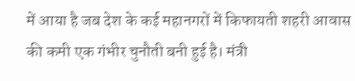में आया है जब देश के कई महानगरों में किफायती शहरी आवास की कमी एक गंभीर चुनौती बनी हुई है। मंत्री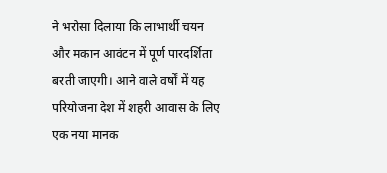ने भरोसा दिलाया कि लाभार्थी चयन और मकान आवंटन में पूर्ण पारदर्शिता बरती जाएगी। आने वाले वर्षों में यह परियोजना देश में शहरी आवास के लिए एक नया मानक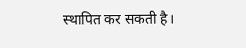स्थापित कर सकती है।